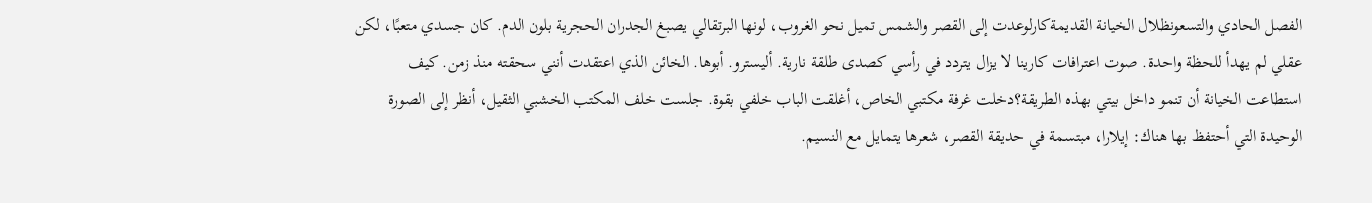الفصل الحادي والتسعونظلال الخيانة القديمةكارلوعدت إلى القصر والشمس تميل نحو الغروب، لونها البرتقالي يصبغ الجدران الحجرية بلون الدم. كان جسدي متعبًا، لكن عقلي لم يهدأ للحظة واحدة. صوت اعترافات كارينا لا يزال يتردد في رأسي كصدى طلقة نارية. أليسترو. أبوها. الخائن الذي اعتقدت أنني سحقته منذ زمن. كيف استطاعت الخيانة أن تنمو داخل بيتي بهذه الطريقة؟دخلت غرفة مكتبي الخاص، أغلقت الباب خلفي بقوة. جلست خلف المكتب الخشبي الثقيل، أنظر إلى الصورة الوحيدة التي أحتفظ بها هناك: إيلارا، مبتسمة في حديقة القصر، شعرها يتمايل مع النسيم.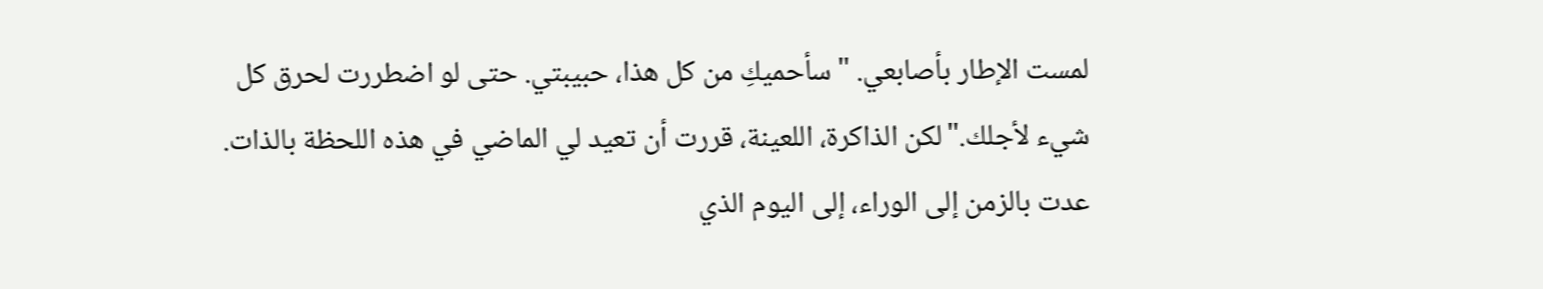لمست الإطار بأصابعي. "سأحميكِ من كل هذا، حبيبتي. حتى لو اضطررت لحرق كل شيء لأجلك."لكن الذاكرة، اللعينة، قررت أن تعيد لي الماضي في هذه اللحظة بالذات. عدت بالزمن إلى الوراء، إلى اليوم الذي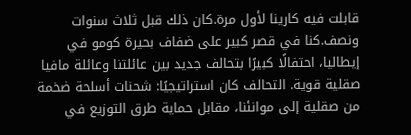قابلت فيه كارينا لأول مرة.كان ذلك قبل ثلاث سنوات ونصف.كنا في قصر كبير على ضفاف بحيرة كومو في إيطاليا، احتفالًا كبيرًا بتحالف جديد بين عائلتنا وعائلة مافيا صقلية قوية. التحالف كان استراتيجيًا: شحنات أسلحة ضخمة من صقلية إلى موانئنا، مقابل حماية طرق التوزيع في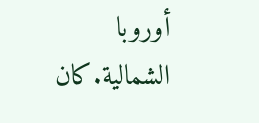أوروبا الشمالية.كان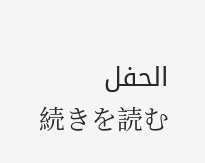الحفل
続きを読む